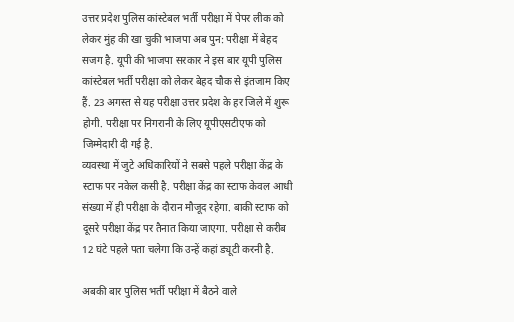उत्तर प्रदेश पुलिस कांस्टेबल भर्ती परीक्षा में पेपर लीक को लेकर मुंह की खा चुकी भाजपा अब पुन: परीक्षा में बेहद सजग है. यूपी की भाजपा सरकार ने इस बार यूपी पुलिस कांस्टेबल भर्ती परीक्षा को लेकर बेहद चौक से इंतजाम किए हैं. 23 अगस्त से यह परीक्षा उत्तर प्रदेश के हर जिले में शुरू होगी. परीक्षा पर निगरानी के लिए यूपीएसटीएफ को जिम्मेदारी दी गई है.
व्यवस्था में जुटे अधिकारियों ने सबसे पहले परीक्षा केंद्र के स्टाफ पर नकेल कसी है. परीक्षा केंद्र का स्टाफ केवल आधी संख्या में ही परीक्षा के दौरान मौजूद रहेगा. बाकी स्टाफ को दूसरे परीक्षा केंद्र पर तैनात किया जाएगा. परीक्षा से करीब 12 घंटे पहले पता चलेगा कि उन्हें कहां ड्यूटी करनी है.

अबकी बार पुलिस भर्ती परीक्षा में बैठने वाले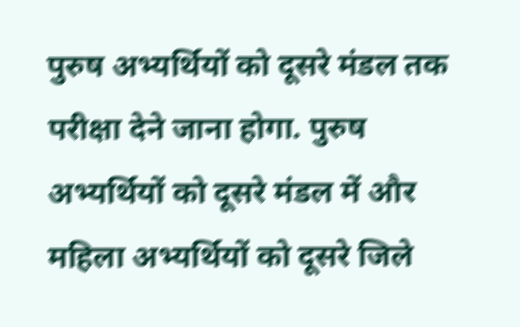पुरुष अभ्यर्थियों को दूसरे मंडल तक परीक्षा देने जाना होगा. पुरुष अभ्यर्थियों को दूसरे मंडल में और महिला अभ्यर्थियों को दूसरे जिले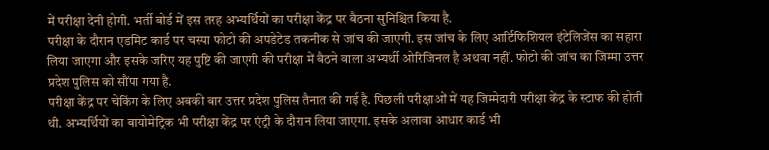में परीक्षा देनी होगी. भर्ती बोर्ड में इस तरह अभ्यर्थियों का परीक्षा केंद्र पर बैठना सुनिश्चित किया है.
परीक्षा के दौरान एडमिट कार्ड पर चस्पा फोटो की अपडेटेड तकनीक से जांच की जाएगी. इस जांच के लिए आर्टिफिशियल इंटेलिजेंस का सहारा लिया जाएगा और इसके जरिए यह पुष्टि की जाएगी की परीक्षा में बैठने वाला अभ्यर्थी ओरिजिनल है अथवा नहीं. फोटो की जांच का जिम्मा उत्तर प्रदेश पुलिस को सौंपा गया है.
परीक्षा केंद्र पर चेकिंग के लिए अबकी बार उत्तर प्रदेश पुलिस तैनात की गई है. पिछली परीक्षाओं में यह जिम्मेदारी परीक्षा केंद्र के स्टाफ की होती थी. अभ्यर्थियों का बायोमेट्रिक भी परीक्षा केंद्र पर एंट्री के दौरान लिया जाएगा. इसके अलावा आधार कार्ड भी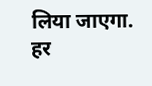लिया जाएगा.
हर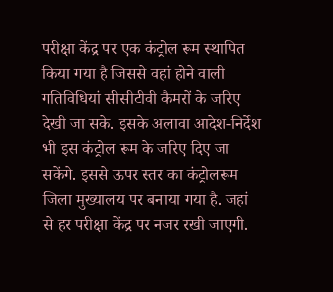परीक्षा केंद्र पर एक कंट्रोल रूम स्थापित किया गया है जिससे वहां होने वाली गतिविधियां सीसीटीवी कैमरों के जरिए देखी जा सके. इसके अलावा आदेश-निर्देश भी इस कंट्रोल रूम के जरिए दिए जा सकेंगे. इससे ऊपर स्तर का कंट्रोलरूम जिला मुख्यालय पर बनाया गया है. जहां से हर परीक्षा केंद्र पर नजर रखी जाएगी.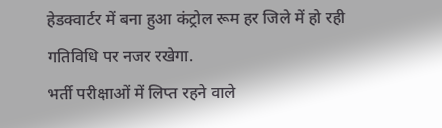हेडक्वार्टर में बना हुआ कंट्रोल रूम हर जिले में हो रही गतिविधि पर नजर रखेगा.
भर्ती परीक्षाओं में लिप्त रहने वाले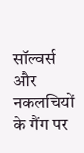सॉल्वर्स और नकलचियों के गैंग पर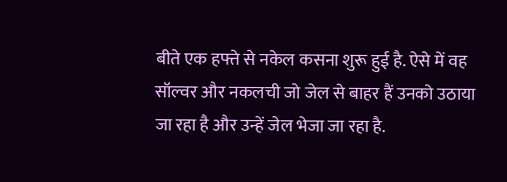बीते एक हफ्ते से नकेल कसना शुरू हुई है. ऐसे में वह सॉल्वर और नकलची जो जेल से बाहर हैं उनको उठाया जा रहा है और उन्हें जेल भेजा जा रहा है.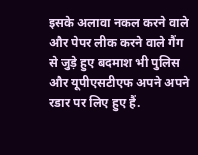इसके अलावा नकल करने वाले और पेपर लीक करने वाले गैंग से जुड़े हुए बदमाश भी पुलिस और यूपीएसटीएफ अपने अपने रडार पर लिए हुए हैं.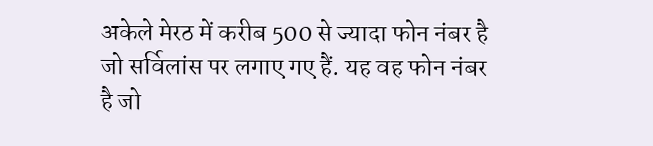अकेले मेरठ में करीब 500 से ज्यादा फोन नंबर है जो सर्विलांस पर लगाए गए हैं. यह वह फोन नंबर है जो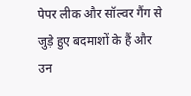पेपर लीक और सॉल्वर गैंग से जुड़े हुए बदमाशों के हैं और उन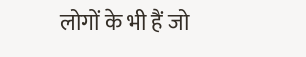लोगों के भी हैं जो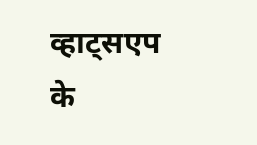व्हाट्सएप के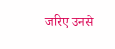जरिए उनसे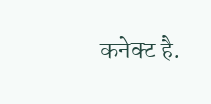कनेक्ट है.